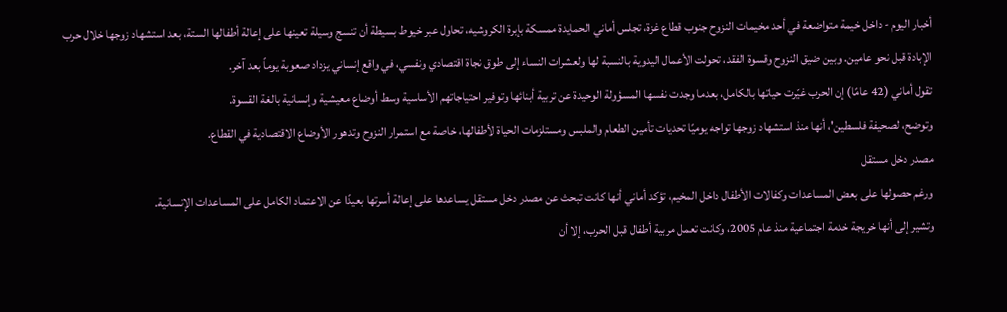أخبار اليوم - داخل خيمة متواضعة في أحد مخيمات النزوح جنوب قطاع غزة، تجلس أماني الحمايدة ممسكة بإبرة الكروشيه، تحاول عبر خيوط بسيطة أن تنسج وسيلة تعينها على إعالة أطفالها الستة، بعد استشهاد زوجها خلال حرب الإبادة قبل نحو عامين. وبين ضيق النزوح وقسوة الفقد، تحولت الأعمال اليدوية بالنسبة لها ولعشرات النساء إلى طوق نجاة اقتصادي ونفسي، في واقع إنساني يزداد صعوبة يوماً بعد آخر.
تقول أماني (42 عامًا) إن الحرب غيّرت حياتها بالكامل، بعدما وجدت نفسها المسؤولة الوحيدة عن تربية أبنائها وتوفير احتياجاتهم الأساسية وسط أوضاع معيشية وإنسانية بالغة القسوة.
وتوضح، لصحيفة فلسطين'، أنها منذ استشهاد زوجها تواجه يوميًا تحديات تأمين الطعام والملبس ومستلزمات الحياة لأطفالها، خاصة مع استمرار النزوح وتدهور الأوضاع الاقتصادية في القطاع.
مصدر دخل مستقل
ورغم حصولها على بعض المساعدات وكفالات الأطفال داخل المخيم، تؤكد أماني أنها كانت تبحث عن مصدر دخل مستقل يساعدها على إعالة أسرتها بعيدًا عن الاعتماد الكامل على المساعدات الإنسانية.
وتشير إلى أنها خريجة خدمة اجتماعية منذ عام 2005، وكانت تعمل مربية أطفال قبل الحرب، إلا أن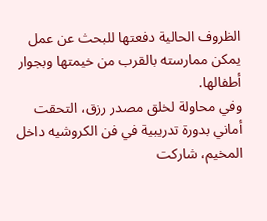الظروف الحالية دفعتها للبحث عن عمل يمكن ممارسته بالقرب من خيمتها وبجوار أطفالها.
وفي محاولة لخلق مصدر رزق، التحقت أماني بدورة تدريبية في فن الكروشيه داخل المخيم، شاركت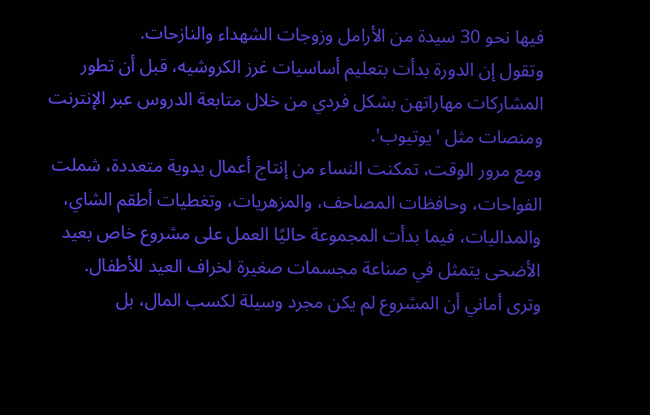فيها نحو 30 سيدة من الأرامل وزوجات الشهداء والنازحات.
وتقول إن الدورة بدأت بتعليم أساسيات غرز الكروشيه، قبل أن تطور المشاركات مهاراتهن بشكل فردي من خلال متابعة الدروس عبر الإنترنت ومنصات مثل 'يوتيوب'.
ومع مرور الوقت، تمكنت النساء من إنتاج أعمال يدوية متعددة، شملت الفواحات، وحافظات المصاحف، والمزهريات، وتغطيات أطقم الشاي، والمداليات، فيما بدأت المجموعة حاليًا العمل على مشروع خاص بعيد الأضحى يتمثل في صناعة مجسمات صغيرة لخراف العيد للأطفال.
وترى أماني أن المشروع لم يكن مجرد وسيلة لكسب المال، بل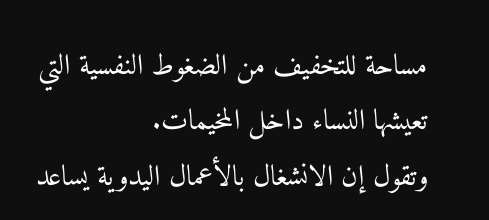مساحة للتخفيف من الضغوط النفسية التي تعيشها النساء داخل المخيمات.
وتقول إن الانشغال بالأعمال اليدوية يساعد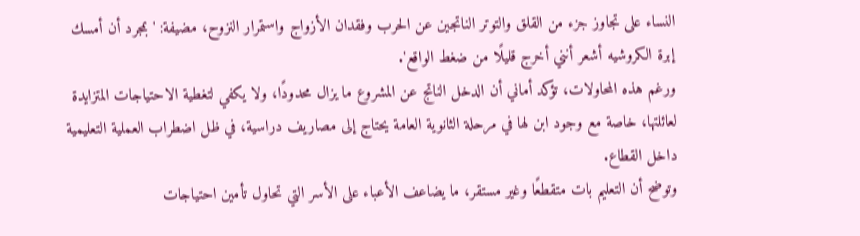النساء على تجاوز جزء من القلق والتوتر الناتجين عن الحرب وفقدان الأزواج واستمرار النزوح، مضيفة: 'بمجرد أن أمسك إبرة الكروشيه أشعر أنني أخرج قليلًا من ضغط الواقع'.
ورغم هذه المحاولات، تؤكد أماني أن الدخل الناتج عن المشروع ما يزال محدودًا، ولا يكفي لتغطية الاحتياجات المتزايدة لعائلتها، خاصة مع وجود ابن لها في مرحلة الثانوية العامة يحتاج إلى مصاريف دراسية، في ظل اضطراب العملية التعليمية داخل القطاع.
وتوضح أن التعليم بات متقطعًا وغير مستقر، ما يضاعف الأعباء على الأسر التي تحاول تأمين احتياجات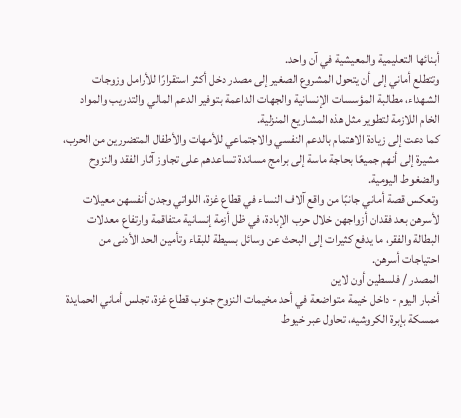أبنائها التعليمية والمعيشية في آن واحد.
وتتطلع أماني إلى أن يتحول المشروع الصغير إلى مصدر دخل أكثر استقرارًا للأرامل وزوجات الشهداء، مطالبة المؤسسات الإنسانية والجهات الداعمة بتوفير الدعم المالي والتدريب والمواد الخام اللازمة لتطوير مثل هذه المشاريع المنزلية.
كما دعت إلى زيادة الاهتمام بالدعم النفسي والاجتماعي للأمهات والأطفال المتضررين من الحرب، مشيرة إلى أنهم جميعًا بحاجة ماسة إلى برامج مساندة تساعدهم على تجاوز آثار الفقد والنزوح والضغوط اليومية.
وتعكس قصة أماني جانبًا من واقع آلاف النساء في قطاع غزة، اللواتي وجدن أنفسهن معيلات لأسرهن بعد فقدان أزواجهن خلال حرب الإبادة، في ظل أزمة إنسانية متفاقمة وارتفاع معدلات البطالة والفقر، ما يدفع كثيرات إلى البحث عن وسائل بسيطة للبقاء وتأمين الحد الأدنى من احتياجات أسرهن.
المصدر / فلسطين أون لاين
أخبار اليوم - داخل خيمة متواضعة في أحد مخيمات النزوح جنوب قطاع غزة، تجلس أماني الحمايدة ممسكة بإبرة الكروشيه، تحاول عبر خيوط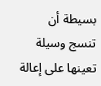بسيطة أن تنسج وسيلة تعينها على إعالة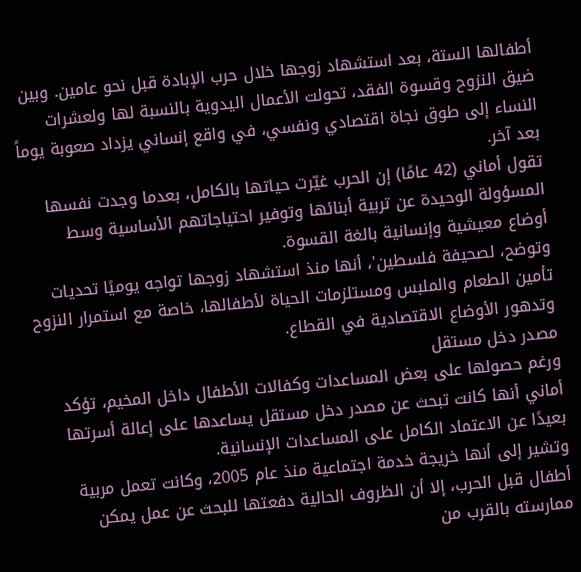أطفالها الستة، بعد استشهاد زوجها خلال حرب الإبادة قبل نحو عامين. وبين ضيق النزوح وقسوة الفقد، تحولت الأعمال اليدوية بالنسبة لها ولعشرات النساء إلى طوق نجاة اقتصادي ونفسي، في واقع إنساني يزداد صعوبة يوماً بعد آخر.
تقول أماني (42 عامًا) إن الحرب غيّرت حياتها بالكامل، بعدما وجدت نفسها المسؤولة الوحيدة عن تربية أبنائها وتوفير احتياجاتهم الأساسية وسط أوضاع معيشية وإنسانية بالغة القسوة.
وتوضح، لصحيفة فلسطين'، أنها منذ استشهاد زوجها تواجه يوميًا تحديات تأمين الطعام والملبس ومستلزمات الحياة لأطفالها، خاصة مع استمرار النزوح وتدهور الأوضاع الاقتصادية في القطاع.
مصدر دخل مستقل
ورغم حصولها على بعض المساعدات وكفالات الأطفال داخل المخيم، تؤكد أماني أنها كانت تبحث عن مصدر دخل مستقل يساعدها على إعالة أسرتها بعيدًا عن الاعتماد الكامل على المساعدات الإنسانية.
وتشير إلى أنها خريجة خدمة اجتماعية منذ عام 2005، وكانت تعمل مربية أطفال قبل الحرب، إلا أن الظروف الحالية دفعتها للبحث عن عمل يمكن ممارسته بالقرب من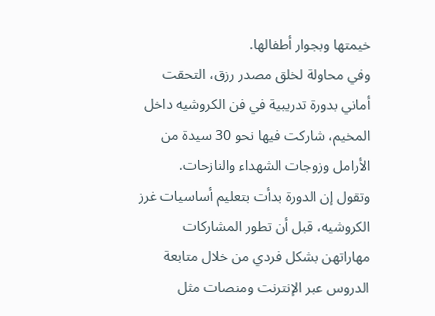خيمتها وبجوار أطفالها.
وفي محاولة لخلق مصدر رزق، التحقت أماني بدورة تدريبية في فن الكروشيه داخل المخيم، شاركت فيها نحو 30 سيدة من الأرامل وزوجات الشهداء والنازحات.
وتقول إن الدورة بدأت بتعليم أساسيات غرز الكروشيه، قبل أن تطور المشاركات مهاراتهن بشكل فردي من خلال متابعة الدروس عبر الإنترنت ومنصات مثل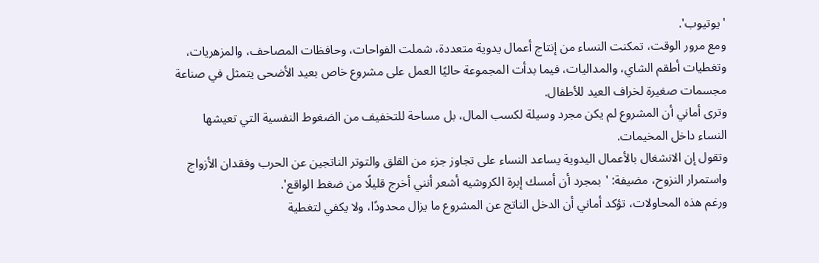'يوتيوب'.
ومع مرور الوقت، تمكنت النساء من إنتاج أعمال يدوية متعددة، شملت الفواحات، وحافظات المصاحف، والمزهريات، وتغطيات أطقم الشاي، والمداليات، فيما بدأت المجموعة حاليًا العمل على مشروع خاص بعيد الأضحى يتمثل في صناعة مجسمات صغيرة لخراف العيد للأطفال.
وترى أماني أن المشروع لم يكن مجرد وسيلة لكسب المال، بل مساحة للتخفيف من الضغوط النفسية التي تعيشها النساء داخل المخيمات.
وتقول إن الانشغال بالأعمال اليدوية يساعد النساء على تجاوز جزء من القلق والتوتر الناتجين عن الحرب وفقدان الأزواج واستمرار النزوح، مضيفة: 'بمجرد أن أمسك إبرة الكروشيه أشعر أنني أخرج قليلًا من ضغط الواقع'.
ورغم هذه المحاولات، تؤكد أماني أن الدخل الناتج عن المشروع ما يزال محدودًا، ولا يكفي لتغطية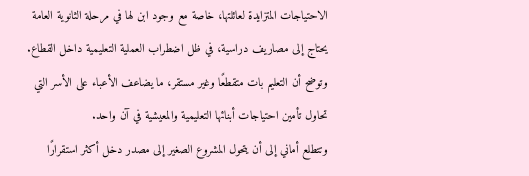الاحتياجات المتزايدة لعائلتها، خاصة مع وجود ابن لها في مرحلة الثانوية العامة يحتاج إلى مصاريف دراسية، في ظل اضطراب العملية التعليمية داخل القطاع.
وتوضح أن التعليم بات متقطعًا وغير مستقر، ما يضاعف الأعباء على الأسر التي تحاول تأمين احتياجات أبنائها التعليمية والمعيشية في آن واحد.
وتتطلع أماني إلى أن يتحول المشروع الصغير إلى مصدر دخل أكثر استقرارًا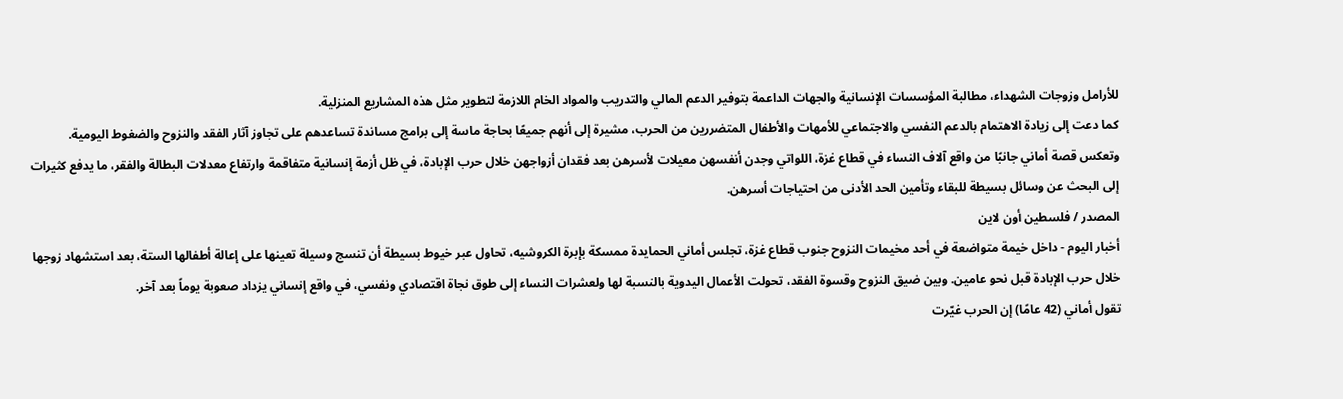للأرامل وزوجات الشهداء، مطالبة المؤسسات الإنسانية والجهات الداعمة بتوفير الدعم المالي والتدريب والمواد الخام اللازمة لتطوير مثل هذه المشاريع المنزلية.
كما دعت إلى زيادة الاهتمام بالدعم النفسي والاجتماعي للأمهات والأطفال المتضررين من الحرب، مشيرة إلى أنهم جميعًا بحاجة ماسة إلى برامج مساندة تساعدهم على تجاوز آثار الفقد والنزوح والضغوط اليومية.
وتعكس قصة أماني جانبًا من واقع آلاف النساء في قطاع غزة، اللواتي وجدن أنفسهن معيلات لأسرهن بعد فقدان أزواجهن خلال حرب الإبادة، في ظل أزمة إنسانية متفاقمة وارتفاع معدلات البطالة والفقر، ما يدفع كثيرات إلى البحث عن وسائل بسيطة للبقاء وتأمين الحد الأدنى من احتياجات أسرهن.
المصدر / فلسطين أون لاين
أخبار اليوم - داخل خيمة متواضعة في أحد مخيمات النزوح جنوب قطاع غزة، تجلس أماني الحمايدة ممسكة بإبرة الكروشيه، تحاول عبر خيوط بسيطة أن تنسج وسيلة تعينها على إعالة أطفالها الستة، بعد استشهاد زوجها خلال حرب الإبادة قبل نحو عامين. وبين ضيق النزوح وقسوة الفقد، تحولت الأعمال اليدوية بالنسبة لها ولعشرات النساء إلى طوق نجاة اقتصادي ونفسي، في واقع إنساني يزداد صعوبة يوماً بعد آخر.
تقول أماني (42 عامًا) إن الحرب غيّرت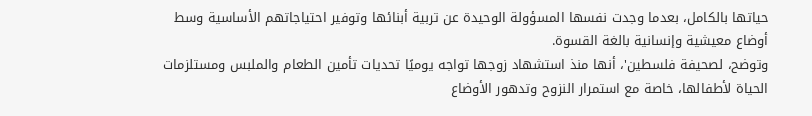حياتها بالكامل، بعدما وجدت نفسها المسؤولة الوحيدة عن تربية أبنائها وتوفير احتياجاتهم الأساسية وسط أوضاع معيشية وإنسانية بالغة القسوة.
وتوضح، لصحيفة فلسطين'، أنها منذ استشهاد زوجها تواجه يوميًا تحديات تأمين الطعام والملبس ومستلزمات الحياة لأطفالها، خاصة مع استمرار النزوح وتدهور الأوضاع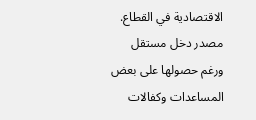الاقتصادية في القطاع.
مصدر دخل مستقل
ورغم حصولها على بعض المساعدات وكفالات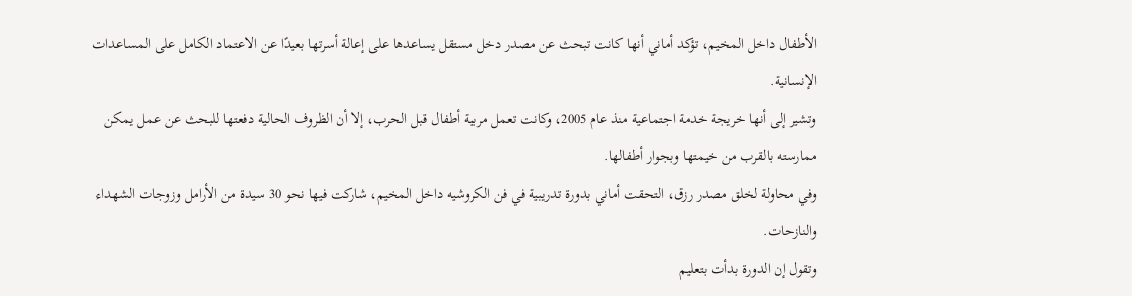الأطفال داخل المخيم، تؤكد أماني أنها كانت تبحث عن مصدر دخل مستقل يساعدها على إعالة أسرتها بعيدًا عن الاعتماد الكامل على المساعدات الإنسانية.
وتشير إلى أنها خريجة خدمة اجتماعية منذ عام 2005، وكانت تعمل مربية أطفال قبل الحرب، إلا أن الظروف الحالية دفعتها للبحث عن عمل يمكن ممارسته بالقرب من خيمتها وبجوار أطفالها.
وفي محاولة لخلق مصدر رزق، التحقت أماني بدورة تدريبية في فن الكروشيه داخل المخيم، شاركت فيها نحو 30 سيدة من الأرامل وزوجات الشهداء والنازحات.
وتقول إن الدورة بدأت بتعليم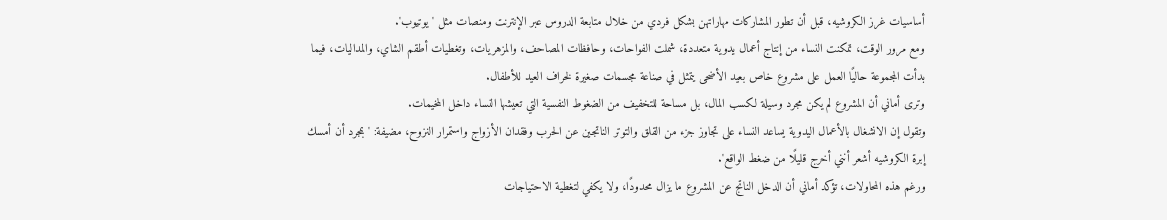أساسيات غرز الكروشيه، قبل أن تطور المشاركات مهاراتهن بشكل فردي من خلال متابعة الدروس عبر الإنترنت ومنصات مثل 'يوتيوب'.
ومع مرور الوقت، تمكنت النساء من إنتاج أعمال يدوية متعددة، شملت الفواحات، وحافظات المصاحف، والمزهريات، وتغطيات أطقم الشاي، والمداليات، فيما بدأت المجموعة حاليًا العمل على مشروع خاص بعيد الأضحى يتمثل في صناعة مجسمات صغيرة لخراف العيد للأطفال.
وترى أماني أن المشروع لم يكن مجرد وسيلة لكسب المال، بل مساحة للتخفيف من الضغوط النفسية التي تعيشها النساء داخل المخيمات.
وتقول إن الانشغال بالأعمال اليدوية يساعد النساء على تجاوز جزء من القلق والتوتر الناتجين عن الحرب وفقدان الأزواج واستمرار النزوح، مضيفة: 'بمجرد أن أمسك إبرة الكروشيه أشعر أنني أخرج قليلًا من ضغط الواقع'.
ورغم هذه المحاولات، تؤكد أماني أن الدخل الناتج عن المشروع ما يزال محدودًا، ولا يكفي لتغطية الاحتياجات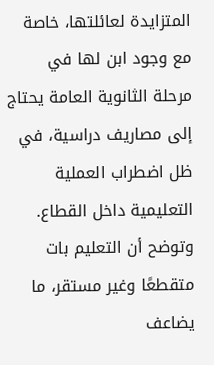المتزايدة لعائلتها، خاصة مع وجود ابن لها في مرحلة الثانوية العامة يحتاج إلى مصاريف دراسية، في ظل اضطراب العملية التعليمية داخل القطاع.
وتوضح أن التعليم بات متقطعًا وغير مستقر، ما يضاعف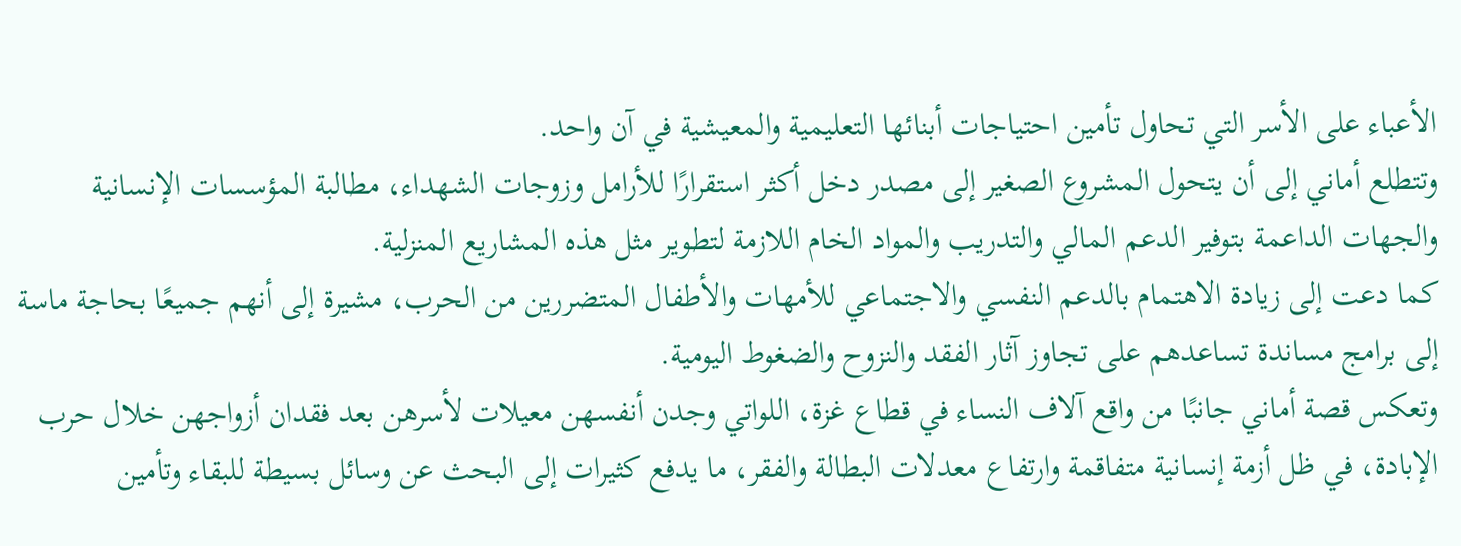الأعباء على الأسر التي تحاول تأمين احتياجات أبنائها التعليمية والمعيشية في آن واحد.
وتتطلع أماني إلى أن يتحول المشروع الصغير إلى مصدر دخل أكثر استقرارًا للأرامل وزوجات الشهداء، مطالبة المؤسسات الإنسانية والجهات الداعمة بتوفير الدعم المالي والتدريب والمواد الخام اللازمة لتطوير مثل هذه المشاريع المنزلية.
كما دعت إلى زيادة الاهتمام بالدعم النفسي والاجتماعي للأمهات والأطفال المتضررين من الحرب، مشيرة إلى أنهم جميعًا بحاجة ماسة إلى برامج مساندة تساعدهم على تجاوز آثار الفقد والنزوح والضغوط اليومية.
وتعكس قصة أماني جانبًا من واقع آلاف النساء في قطاع غزة، اللواتي وجدن أنفسهن معيلات لأسرهن بعد فقدان أزواجهن خلال حرب الإبادة، في ظل أزمة إنسانية متفاقمة وارتفاع معدلات البطالة والفقر، ما يدفع كثيرات إلى البحث عن وسائل بسيطة للبقاء وتأمين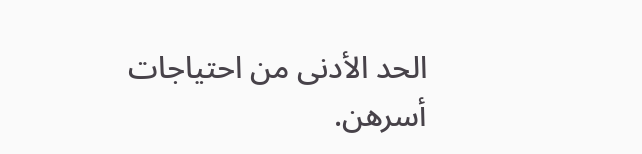الحد الأدنى من احتياجات أسرهن.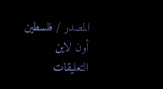المصدر / فلسطين أون لاين
التعليقات